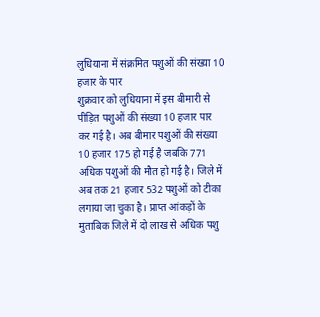लुधियाना में संक्रमित पशुओं की संख्या 10 हजार के पार
शुक्रवार को लुधियाना में इस बीमारी से पीड़ित पशुओं की संख्या 10 हजार पार कर गई है। अब बीमार पशुओं की संख्या 10 हजार 175 हो गई है जबकि 771 अधिक पशुओं की मौत हो गई है। जिले में अब तक 21 हजार 532 पशुओं को टीका लगाया जा चुका है। प्राप्त आंकड़ों के मुताबिक जिले में दो लाख से अधिक पशु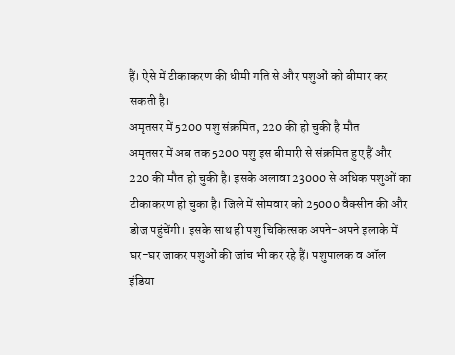हैं। ऐसे में टीकाकरण की धीमी गति से और पशुओं को बीमार कर सकती है।
अमृतसर में 5200 पशु संक्रमित, 220 की हो चुकी है मौत
अमृतसर में अब तक 5200 पशु इस बीमारी से संक्रमित हुए हैं और 220 की मौत हो चुकी है। इसके अलावा 23000 से अधिक पशुओं का टीकाकरण हो चुका है। जिले में सोमवार को 25000 वैक्सीन की और डोज पहुंचेंगी। इसके साथ ही पशु चिकित्सक अपने-अपने इलाके में घर-घर जाकर पशुओं की जांच भी कर रहे हैं। पशुपालक व ऑल इंडिया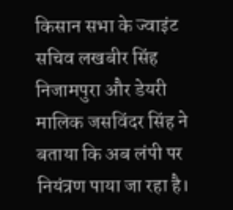किसान सभा के ज्वाइंट सचिव लखबीर सिंह निजामपुरा और डेयरी मालिक जसविंदर सिंह ने बताया कि अब लंपी पर नियंत्रण पाया जा रहा है।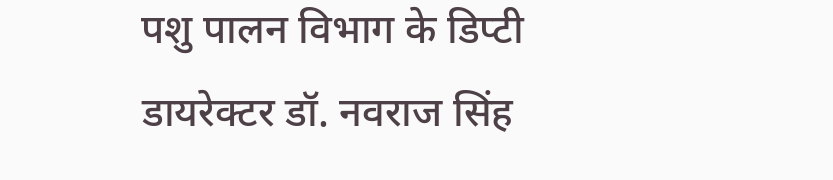पशु पालन विभाग के डिप्टी डायरेक्टर डॉ. नवराज सिंह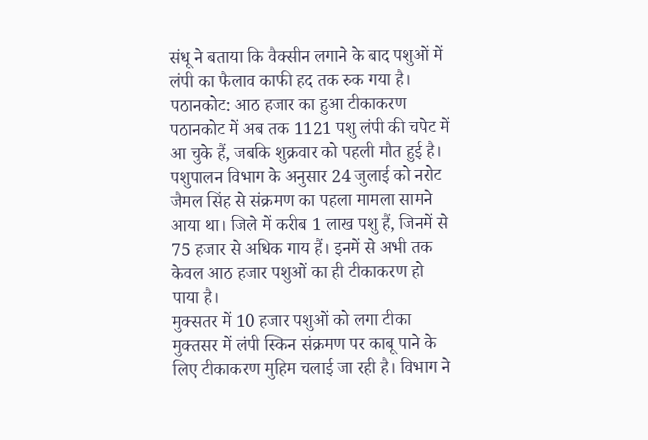संधू ने बताया कि वैक्सीन लगाने के बाद पशुओं में लंपी का फैलाव काफी हद तक रुक गया है।
पठानकोट: आठ हजार का हुआ टीकाकरण
पठानकोट में अब तक 1121 पशु लंपी की चपेट में आ चुके हैं, जबकि शुक्रवार को पहली मौत हुई है। पशुपालन विभाग के अनुसार 24 जुलाई को नरोट जैमल सिंह से संक्रमण का पहला मामला सामने आया था। जिले में करीब 1 लाख पशु हैं, जिनमें से 75 हजार से अधिक गाय हैं। इनमें से अभी तक केवल आठ हजार पशुओं का ही टीकाकरण हो पाया है।
मुक्सतर में 10 हजार पशुओं को लगा टीका
मुक्तसर में लंपी स्किन संक्रमण पर काबू पाने के लिए टीकाकरण मुहिम चलाई जा रही है। विभाग ने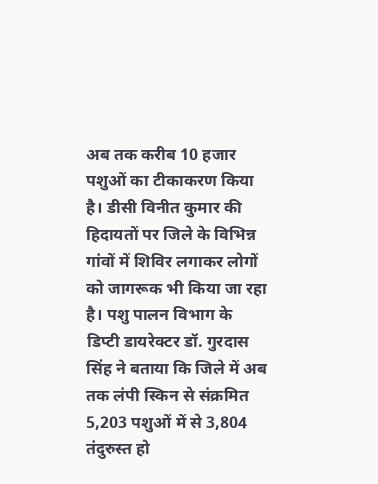अब तक करीब 10 हजार पशुओं का टीकाकरण किया है। डीसी विनीत कुमार की हिदायतों पर जिले के विभिन्न गांवों में शिविर लगाकर लोगों को जागरूक भी किया जा रहा है। पशु पालन विभाग के डिप्टी डायरेक्टर डॉ. गुरदास सिंह ने बताया कि जिले में अब तक लंपी स्किन से संक्रमित 5,203 पशुओं में से 3,804 तंदुरुस्त हो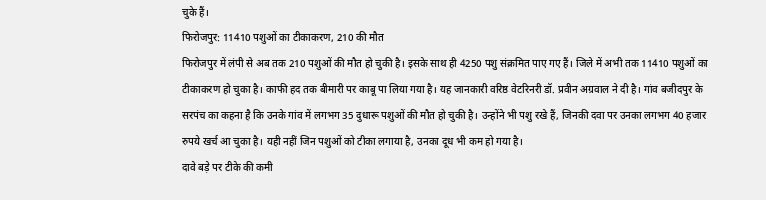चुके हैं।
फिरोजपुर: 11410 पशुओं का टीकाकरण, 210 की मौत
फिरोजपुर में लंपी से अब तक 210 पशुओं की मौत हो चुकी है। इसके साथ ही 4250 पशु संक्रमित पाए गए हैं। जिले में अभी तक 11410 पशुओं का टीकाकरण हो चुका है। काफी हद तक बीमारी पर काबू पा लिया गया है। यह जानकारी वरिष्ठ वेटरिनरी डॉ. प्रवीन अग्रवाल ने दी है। गांव बजीदपुर के सरपंच का कहना है कि उनके गांव में लगभग 35 दुधारू पशुओं की मौत हो चुकी है। उन्होंने भी पशु रखे हैं, जिनकी दवा पर उनका लगभग 40 हजार रुपये खर्च आ चुका है। यही नहीं जिन पशुओं को टीका लगाया है, उनका दूध भी कम हो गया है।
दावे बड़े पर टीके की कमी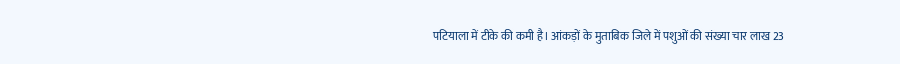पटियाला में टीके की कमी है। आंकड़ों के मुताबिक जिले में पशुओं की संख्या चार लाख 23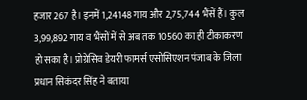हजार 267 है। इनमें 1,24148 गाय और 2,75,744 भैंसें हैं। कुल 3,99,892 गाय व भैंसों में से अब तक 10560 का ही टीकाकरण हो सका है। प्रोग्रेसिव डेयरी फामर्स एसोसिएशन पंजाब के जिला प्रधान सिकंदर सिंह ने बताया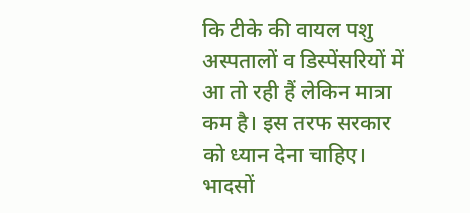कि टीके की वायल पशु अस्पतालों व डिस्पेंसरियों में आ तो रही हैं लेकिन मात्रा कम है। इस तरफ सरकार को ध्यान देना चाहिए। भादसों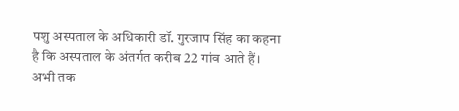पशु अस्पताल के अधिकारी डॉ. गुरजाप सिंह का कहना है कि अस्पताल के अंतर्गत करीब 22 गांव आते हैं। अभी तक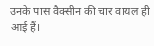उनके पास वैक्सीन की चार वायल ही आई हैं।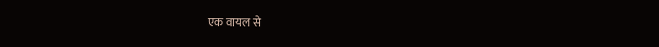एक वायल से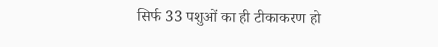सिर्फ 33 पशुओं का ही टीकाकरण हो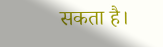सकता है।